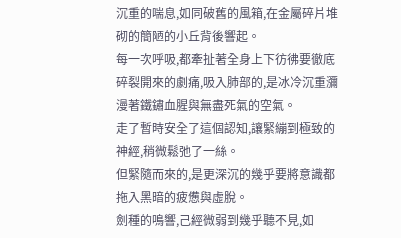沉重的喘息,如同破舊的風箱,在金屬碎片堆砌的簡陋的小丘背後響起。
每一次呼吸,都牽扯著全身上下彷彿要徹底碎裂開來的劇痛,吸入肺部的,是冰冷沉重瀰漫著鐵鏽血腥與無盡死氣的空氣。
走了暫時安全了這個認知,讓緊繃到極致的神經,稍微鬆弛了一絲。
但緊隨而來的,是更深沉的幾乎要將意識都拖入黑暗的疲憊與虛脫。
劍種的鳴響,己經微弱到幾乎聽不見,如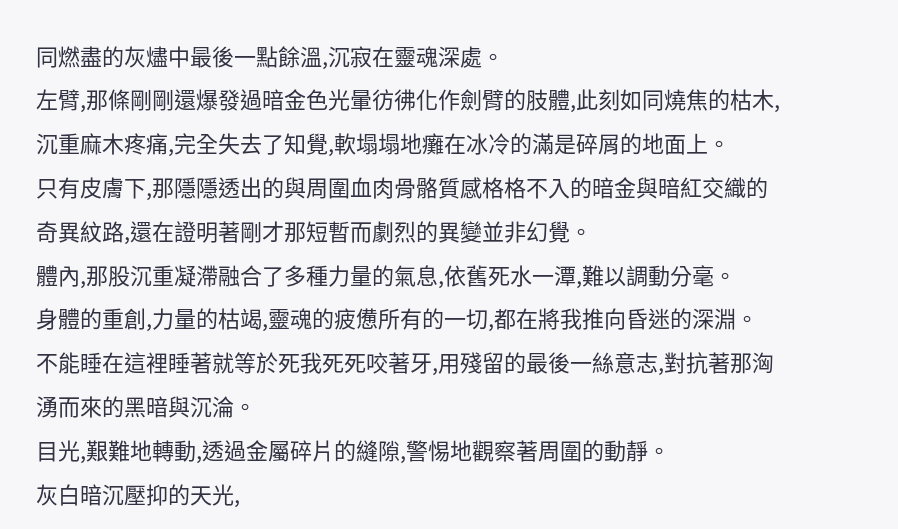同燃盡的灰燼中最後一點餘溫,沉寂在靈魂深處。
左臂,那條剛剛還爆發過暗金色光暈彷彿化作劍臂的肢體,此刻如同燒焦的枯木,沉重麻木疼痛,完全失去了知覺,軟塌塌地癱在冰冷的滿是碎屑的地面上。
只有皮膚下,那隱隱透出的與周圍血肉骨骼質感格格不入的暗金與暗紅交織的奇異紋路,還在證明著剛才那短暫而劇烈的異變並非幻覺。
體內,那股沉重凝滯融合了多種力量的氣息,依舊死水一潭,難以調動分毫。
身體的重創,力量的枯竭,靈魂的疲憊所有的一切,都在將我推向昏迷的深淵。
不能睡在這裡睡著就等於死我死死咬著牙,用殘留的最後一絲意志,對抗著那洶湧而來的黑暗與沉淪。
目光,艱難地轉動,透過金屬碎片的縫隙,警惕地觀察著周圍的動靜。
灰白暗沉壓抑的天光,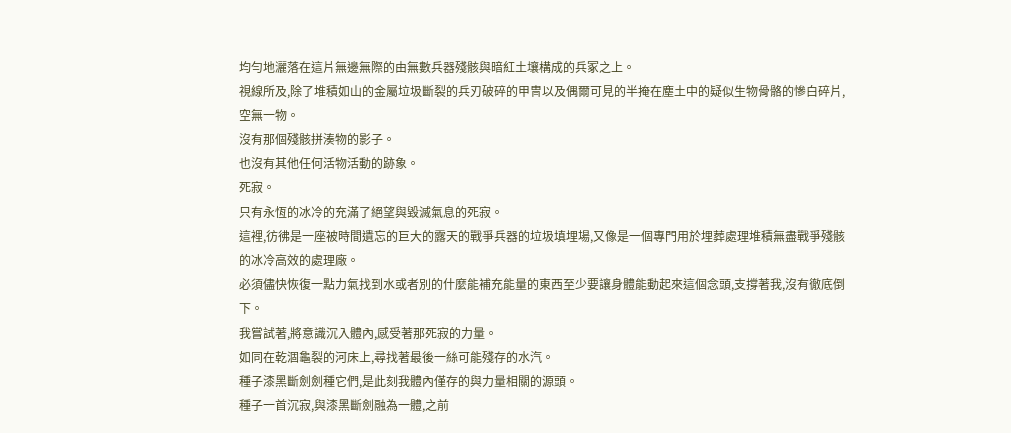均勻地灑落在這片無邊無際的由無數兵器殘骸與暗紅土壤構成的兵冢之上。
視線所及,除了堆積如山的金屬垃圾斷裂的兵刃破碎的甲冑以及偶爾可見的半掩在塵土中的疑似生物骨骼的慘白碎片,空無一物。
沒有那個殘骸拼湊物的影子。
也沒有其他任何活物活動的跡象。
死寂。
只有永恆的冰冷的充滿了絕望與毀滅氣息的死寂。
這裡,彷彿是一座被時間遺忘的巨大的露天的戰爭兵器的垃圾填埋場,又像是一個專門用於埋葬處理堆積無盡戰爭殘骸的冰冷高效的處理廠。
必須儘快恢復一點力氣找到水或者別的什麼能補充能量的東西至少要讓身體能動起來這個念頭,支撐著我,沒有徹底倒下。
我嘗試著,將意識沉入體內,感受著那死寂的力量。
如同在乾涸龜裂的河床上,尋找著最後一絲可能殘存的水汽。
種子漆黑斷劍劍種它們,是此刻我體內僅存的與力量相關的源頭。
種子一首沉寂,與漆黑斷劍融為一體,之前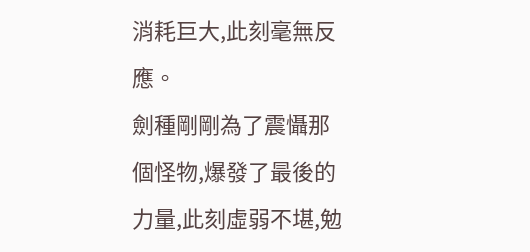消耗巨大,此刻毫無反應。
劍種剛剛為了震懾那個怪物,爆發了最後的力量,此刻虛弱不堪,勉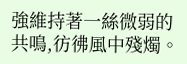強維持著一絲微弱的共鳴,彷彿風中殘燭。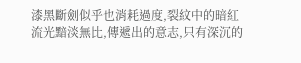漆黑斷劍似乎也消耗過度,裂紋中的暗紅流光黯淡無比,傳遞出的意志,只有深沉的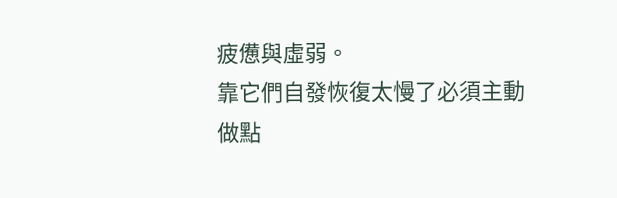疲憊與虛弱。
靠它們自發恢復太慢了必須主動做點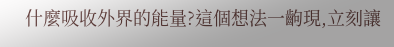什麼吸收外界的能量?這個想法一齣現,立刻讓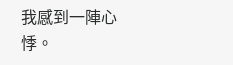我感到一陣心悸。